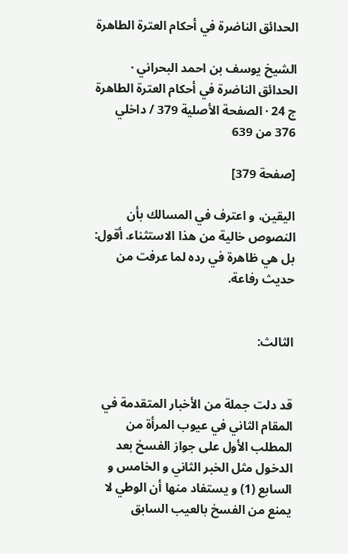الحدائق الناضرة في أحكام العترة الطاهرة

الشيخ يوسف بن احمد البحراني · الحدائق الناضرة في أحكام العترة الطاهرة ج 24 · الصفحة الأصلية 379 / داخلي 376 من 639

[صفحة 379]

اليقين، و اعترف في المسالك بأن النصوص خالية من هذا الاستثناء. أقول: بل هي ظاهرة في رده لما عرفت من حديث رفاعة.


الثالث:


قد دلت جملة من الأخبار المتقدمة في المقام الثاني في عيوب المرأة من المطلب الأول على جواز الفسخ بعد الدخول مثل الخبر الثاني و الخامس و السابع (1) و يستفاد منها أن الوطي لا يمنع من الفسخ بالعيب السابق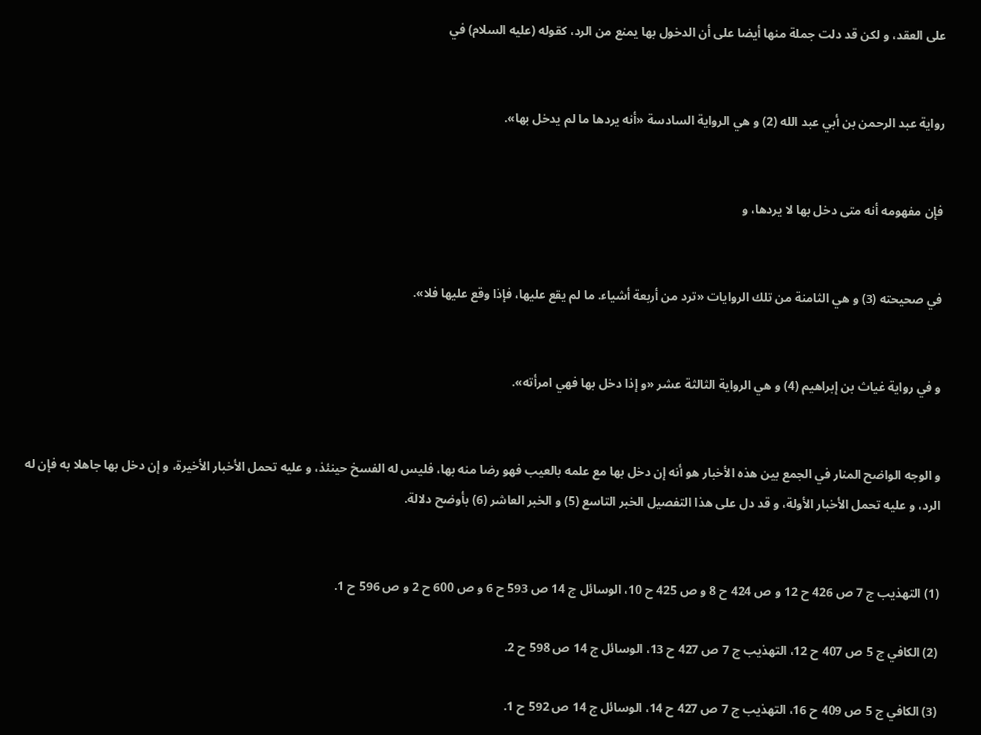على العقد، و لكن قد دلت جملة منها أيضا على أن الدخول بها يمنع من الرد، كقوله (عليه السلام) في


رواية عبد الرحمن بن أبي عبد الله (2) و هي الرواية السادسة «أنه يردها ما لم يدخل بها».


فإن مفهومه أنه متى دخل بها لا يردها، و


في صحيحته (3) و هي الثامنة من تلك الروايات «ترد من أربعة أشياء. ما لم يقع عليها، فإذا وقع عليها فلا».


و في رواية غياث بن إبراهيم (4) و هي الرواية الثالثة عشر «و إذا دخل بها فهي امرأته».


و الوجه الواضح المنار في الجمع بين هذه الأخبار هو أنه إن دخل بها مع علمه بالعيب فهو رضا منه بها، فليس له الفسخ حينئذ، و عليه تحمل الأخبار الأخيرة، و إن دخل بها جاهلا به فإن له الرد، و عليه تحمل الأخبار الأولة، و قد دل على هذا التفصيل الخبر التاسع (5) و الخبر العاشر (6) بأوضح دلالة.


(1) التهذيب ج 7 ص 426 ح 12 و ص 424 ح 8 و ص 425 ح 10، الوسائل ج 14 ص 593 ح 6 و ص 600 ح 2 و ص 596 ح 1.

(2) الكافي ج 5 ص 407 ح 12، التهذيب ج 7 ص 427 ح 13، الوسائل ج 14 ص 598 ح 2.

(3) الكافي ج 5 ص 409 ح 16، التهذيب ج 7 ص 427 ح 14، الوسائل ج 14 ص 592 ح 1.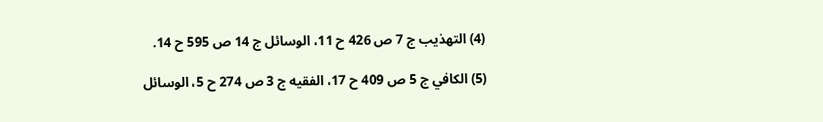(4) التهذيب ج 7 ص 426 ح 11، الوسائل ج 14 ص 595 ح 14.

(5) الكافي ج 5 ص 409 ح 17، الفقيه ج 3 ص 274 ح 5، الوسائل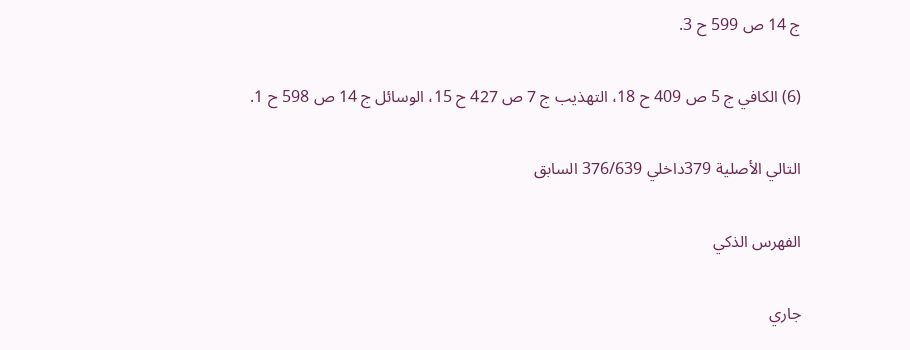ج 14 ص 599 ح 3.

(6) الكافي ج 5 ص 409 ح 18، التهذيب ج 7 ص 427 ح 15، الوسائل ج 14 ص 598 ح 1.

التالي الأصلية 379داخلي 376/639 السابق

الفهرس الذكي

جاري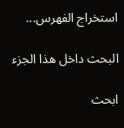استخراج الفهرس...

البحث داخل هذا الجزء

ابحث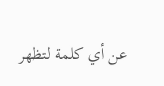عن أي كلمة لتظهر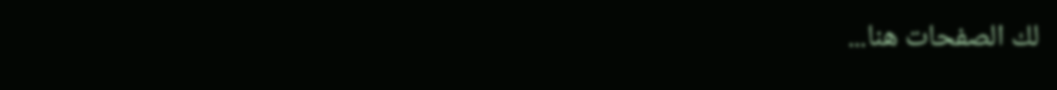لك الصفحات هنا...